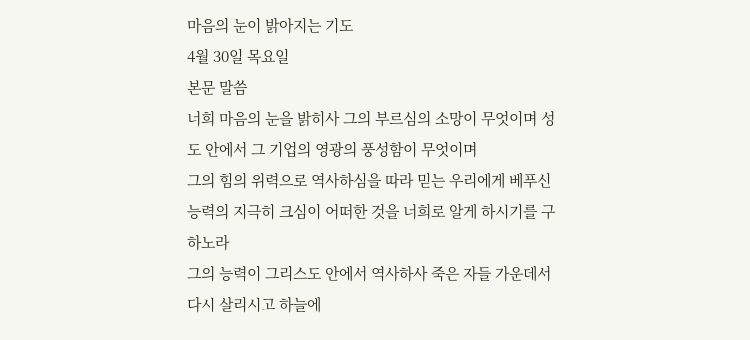마음의 눈이 밝아지는 기도
4월 30일 목요일
본문 말씀
너희 마음의 눈을 밝히사 그의 부르심의 소망이 무엇이며 성도 안에서 그 기업의 영광의 풍성함이 무엇이며
그의 힘의 위력으로 역사하심을 따라 믿는 우리에게 베푸신 능력의 지극히 크심이 어떠한 것을 너희로 알게 하시기를 구하노라
그의 능력이 그리스도 안에서 역사하사 죽은 자들 가운데서 다시 살리시고 하늘에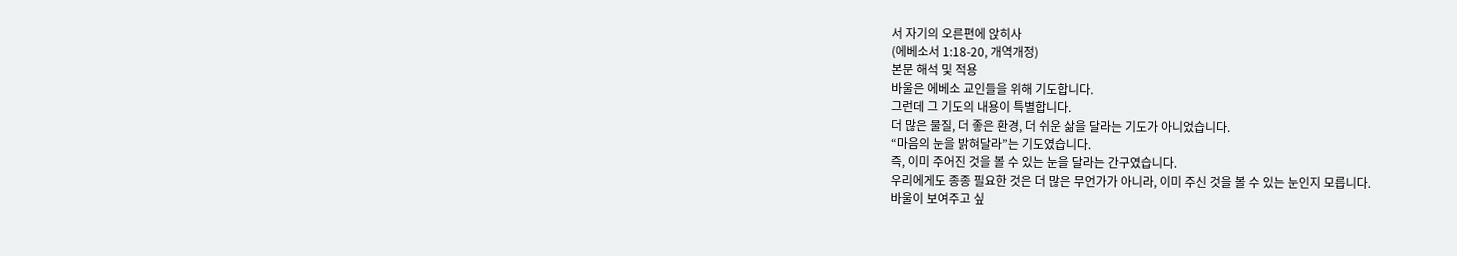서 자기의 오른편에 앉히사
(에베소서 1:18-20, 개역개정)
본문 해석 및 적용
바울은 에베소 교인들을 위해 기도합니다.
그런데 그 기도의 내용이 특별합니다.
더 많은 물질, 더 좋은 환경, 더 쉬운 삶을 달라는 기도가 아니었습니다.
“마음의 눈을 밝혀달라”는 기도였습니다.
즉, 이미 주어진 것을 볼 수 있는 눈을 달라는 간구였습니다.
우리에게도 종종 필요한 것은 더 많은 무언가가 아니라, 이미 주신 것을 볼 수 있는 눈인지 모릅니다.
바울이 보여주고 싶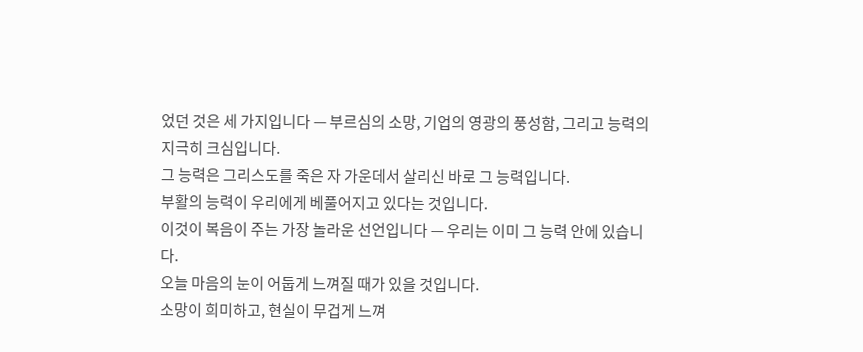었던 것은 세 가지입니다 — 부르심의 소망, 기업의 영광의 풍성함, 그리고 능력의 지극히 크심입니다.
그 능력은 그리스도를 죽은 자 가운데서 살리신 바로 그 능력입니다.
부활의 능력이 우리에게 베풀어지고 있다는 것입니다.
이것이 복음이 주는 가장 놀라운 선언입니다 — 우리는 이미 그 능력 안에 있습니다.
오늘 마음의 눈이 어둡게 느껴질 때가 있을 것입니다.
소망이 희미하고, 현실이 무겁게 느껴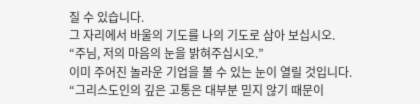질 수 있습니다.
그 자리에서 바울의 기도를 나의 기도로 삼아 보십시오.
“주님, 저의 마음의 눈을 밝혀주십시오.”
이미 주어진 놀라운 기업을 볼 수 있는 눈이 열릴 것입니다.
“그리스도인의 깊은 고통은 대부분 믿지 않기 때문이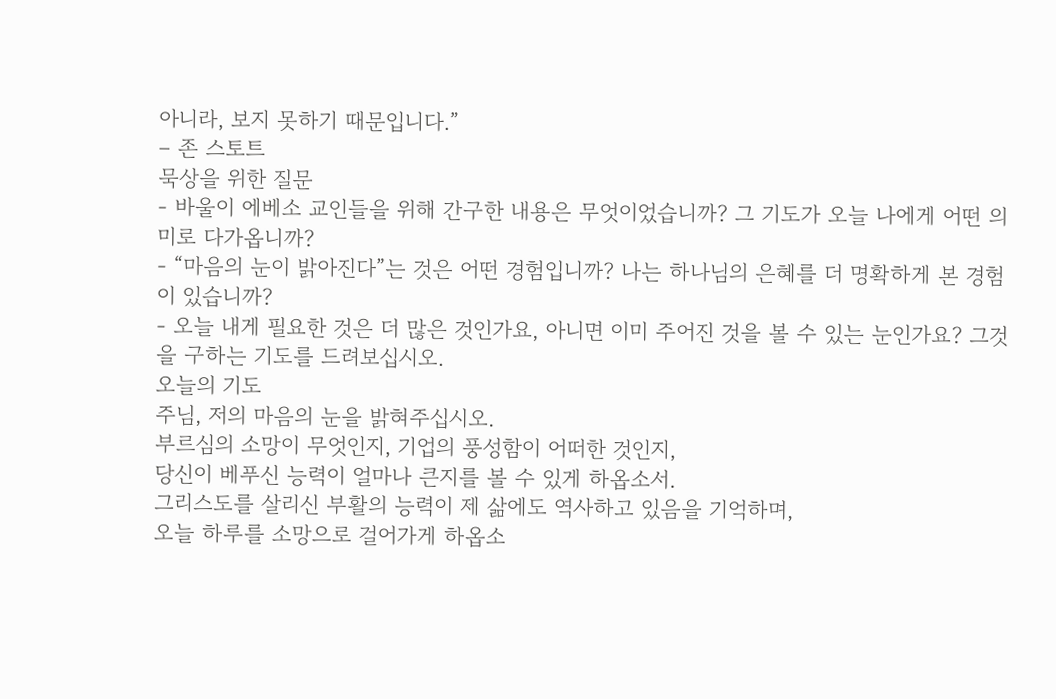아니라, 보지 못하기 때문입니다.”
– 존 스토트
묵상을 위한 질문
- 바울이 에베소 교인들을 위해 간구한 내용은 무엇이었습니까? 그 기도가 오늘 나에게 어떤 의미로 다가옵니까?
- “마음의 눈이 밝아진다”는 것은 어떤 경험입니까? 나는 하나님의 은혜를 더 명확하게 본 경험이 있습니까?
- 오늘 내게 필요한 것은 더 많은 것인가요, 아니면 이미 주어진 것을 볼 수 있는 눈인가요? 그것을 구하는 기도를 드려보십시오.
오늘의 기도
주님, 저의 마음의 눈을 밝혀주십시오.
부르심의 소망이 무엇인지, 기업의 풍성함이 어떠한 것인지,
당신이 베푸신 능력이 얼마나 큰지를 볼 수 있게 하옵소서.
그리스도를 살리신 부활의 능력이 제 삶에도 역사하고 있음을 기억하며,
오늘 하루를 소망으로 걸어가게 하옵소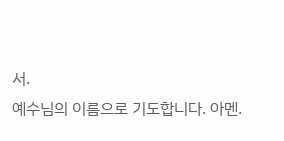서.
예수님의 이름으로 기도합니다. 아멘.